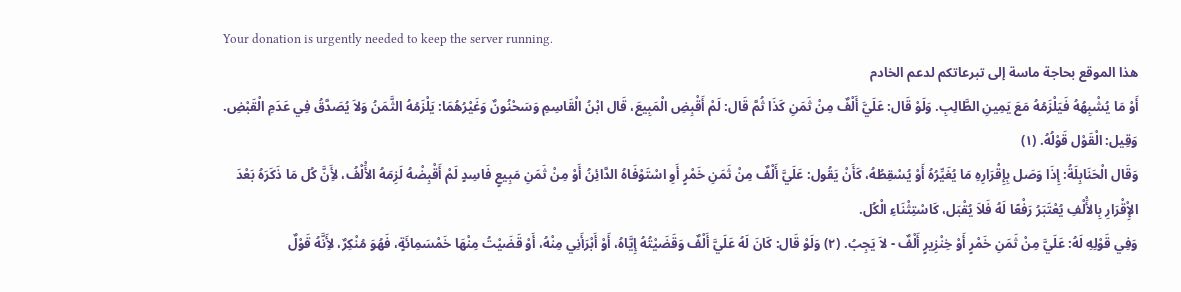Your donation is urgently needed to keep the server running.
هذا الموقع بحاجة ماسة إلى تبرعاتكم لدعم الخادم
أَوْ مَا يُشْبِهُهُ فَيَلْزَمُهُ مَعَ يَمِينِ الطَّالِبِ. وَلَوْ قَال: عَلَيَّ أَلْفٌ مِنْ ثَمَنِ كَذَا ثُمَّ قَال: لَمْ أَقْبِضِ الْمَبِيعَ، قَال ابْنُ الْقَاسِمِ وَسَحْنُونٌ وَغَيْرُهُمَا: يَلْزَمُهُ الثَّمَنُ وَلاَ يُصَدَّقُ فِي عَدَمِ الْقَبْضِ. وَقِيل: الْقَوْل قَوْلُهُ. (١)
وَقَال الْحَنَابِلَةُ: إِذَا وَصَل بِإِقْرَارِهِ مَا يُغَيِّرُهُ أَوْ يُسْقِطُهُ، كَأَنْ يَقُول: عَلَيَّ أَلْفٌ مِنْ ثَمَنِ خَمْرٍ أَوِ اسْتَوْفَاهُ الدَّائِنُ أَوْ مِنْ ثَمَنِ مَبِيعٍ فَاسِدٍ لَمْ أَقْبِضْهُ لَزِمَهُ الأَْلْفُ، لأَِنَّ كُل مَا ذَكَرَهُ بَعْدَ الإِْقْرَارِ بِالأَْلْفِ يُعْتَبَرُ رَفْعًا لَهُ فَلاَ يُقْبَل، كَاسْتِثْنَاءِ الْكُل.
وَفِي قَوْلِهِ لَهُ: عَلَيَّ مِنْ ثَمَنِ خَمْرٍ أَوْ خِنْزِيرٍ أَلْفٌ - لاَ يَجِبُ. (٢) وَلَوْ قَال: كَانَ لَهُ عَلَيَّ أَلْفٌ وَقَضَيْتُهُ إِيَّاهُ، أَوْ أَبْرَأَنِي مِنْهُ، أَوْ قَضَيْتُ مِنْهَا خَمْسَمِائَةٍ، فَهُوَ مُنْكِرٌ، لأَِنَّهُ قَوْلٌ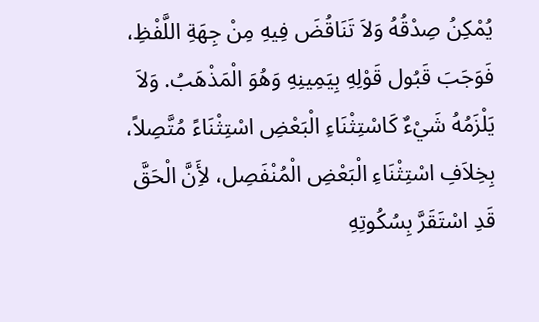يُمْكِنُ صِدْقُهُ وَلاَ تَنَاقُضَ فِيهِ مِنْ جِهَةِ اللَّفْظِ، فَوَجَبَ قَبُول قَوْلِهِ بِيَمِينِهِ وَهُوَ الْمَذْهَبُ. وَلاَ يَلْزَمُهُ شَيْءٌ كَاسْتِثْنَاءِ الْبَعْضِ اسْتِثْنَاءً مُتَّصِلاً، بِخِلاَفِ اسْتِثْنَاءِ الْبَعْضِ الْمُنْفَصِل، لأَِنَّ الْحَقَّ قَدِ اسْتَقَرَّ بِسُكُوتِهِ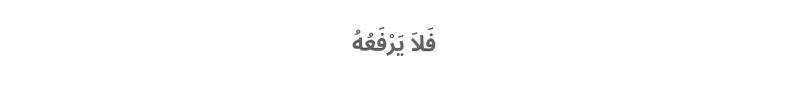فَلاَ يَرْفَعُهُ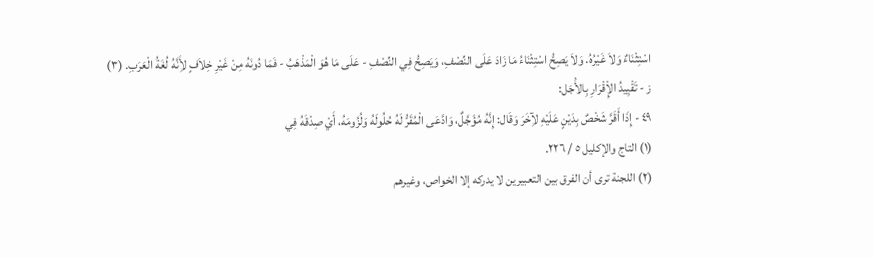اسْتِثْنَاءٌ وَلاَ غَيْرُهُ. وَلاَ يَصِحُّ اسْتِثْنَاءُ مَا زَادَ عَلَى النِّصْفِ، وَيَصِحُّ فِي النِّصْفِ - عَلَى مَا هُوَ الْمَذْهَبُ - فَمَا دُونَهُ مِنْ غَيْرِ خِلاَفٍ لأَِنَّهُ لُغَةُ الْعَرَبِ. (٣)
ز - تَقْيِيدُ الإِْقْرَارِ بِالأَْجَل:
٤٩ - إِذَا أَقَرَّ شَخْصٌ بِدَيْنٍ عَلَيْهِ لآِخَرَ وَقَال: إِنَّهُ مُؤَجَّلٌ، وَادَّعَى الْمُقَرُّ لَهُ حُلُولَهُ وَلُزُومَهُ، أَيْ صِدْقَهُ فِي
(١) التاج والإكليل ٥ / ٢٢٦.
(٢) اللجنة ترى أن الفرق بين التعبيرين لا يدركه إلا الخواص، وغيرهم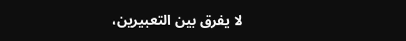لا يفرق بين التعبيرين،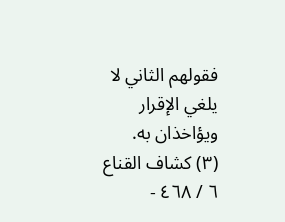فقولهم الثاني لا يلغي الإقرار ويؤاخذان به.
(٣) كشاف القناع ٦ / ٤٦٨ -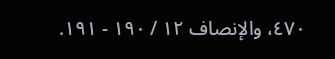٤٧٠، والإنصاف ١٢ / ١٩٠ - ١٩١.